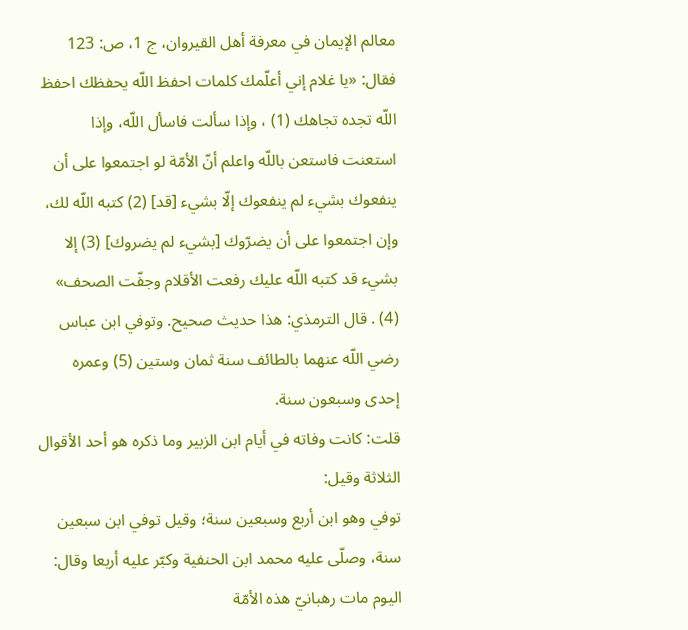معالم الإيمان في معرفة أهل القيروان، ج 1، ص: 123
فقال: «يا غلام إني أعلّمك كلمات احفظ اللّه يحفظك احفظ اللّه تجده تجاهك (1) ، وإذا سألت فاسأل اللّه، وإذا استعنت فاستعن باللّه واعلم أنّ الأمّة لو اجتمعوا على أن ينفعوك بشيء لم ينفعوك إلّا بشيء [قد] (2) كتبه اللّه لك، وإن اجتمعوا على أن يضرّوك [بشيء لم يضروك] (3) إلا بشيء قد كتبه اللّه عليك رفعت الأقلام وجفّت الصحف»
(4) . قال الترمذي: هذا حديث صحيح. وتوفي ابن عباس رضي اللّه عنهما بالطائف سنة ثمان وستين (5) وعمره إحدى وسبعون سنة.
قلت: كانت وفاته في أيام ابن الزبير وما ذكره هو أحد الأقوال الثلاثة وقيل:
توفي وهو ابن أربع وسبعين سنة؛ وقيل توفي ابن سبعين سنة، وصلّى عليه محمد ابن الحنفية وكبّر عليه أربعا وقال: اليوم مات رهبانيّ هذه الأمّة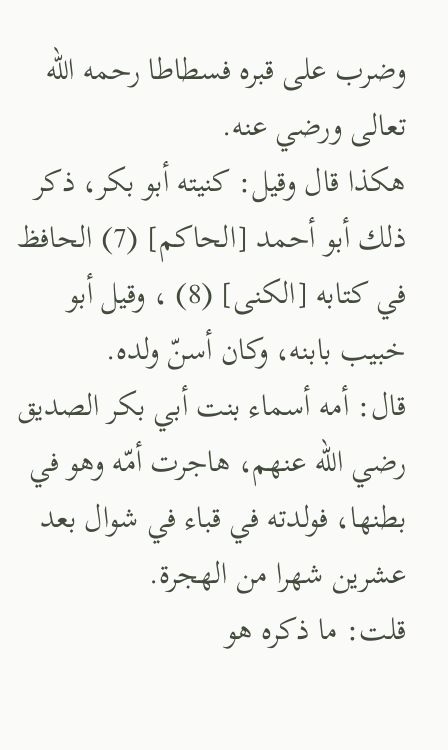وضرب على قبره فسطاطا رحمه اللّه تعالى ورضي عنه.
هكذا قال وقيل: كنيته أبو بكر، ذكر ذلك أبو أحمد [الحاكم] (7) الحافظ في كتابه [الكنى] (8) ، وقيل أبو خبيب بابنه، وكان أسنّ ولده.
قال: أمه أسماء بنت أبي بكر الصديق رضي اللّه عنهم، هاجرت أمّه وهو في بطنها، فولدته في قباء في شوال بعد عشرين شهرا من الهجرة.
قلت: ما ذكره هو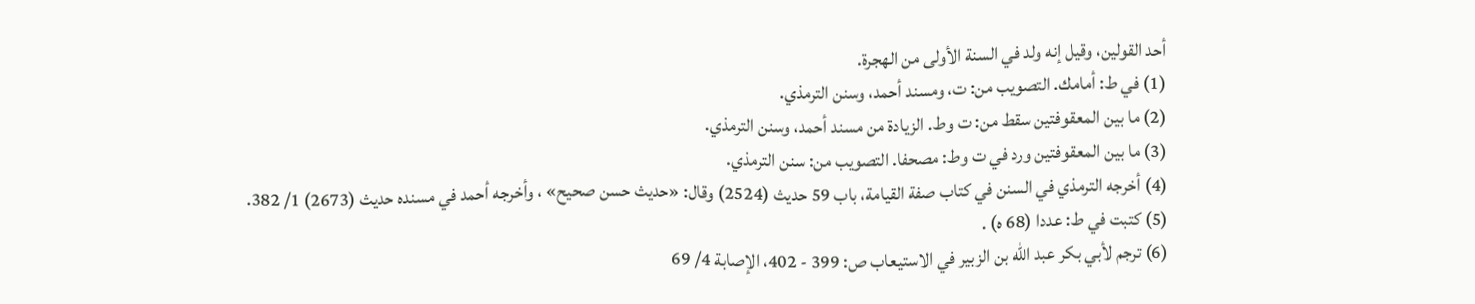أحد القولين، وقيل إنه ولد في السنة الأولى من الهجرة.
(1) في ط: أمامك. التصويب من: ت، ومسند أحمد، وسنن الترمذي.
(2) ما بين المعقوفتين سقط من: ت وط. الزيادة من مسند أحمد، وسنن الترمذي.
(3) ما بين المعقوفتين ورد في ت وط: مصحفا. التصويب من: سنن الترمذي.
(4) أخرجه الترمذي في السنن في كتاب صفة القيامة، باب 59 حديث (2524) وقال: «حديث حسن صحيح» ، وأخرجه أحمد في مسنده حديث (2673) 1/ 382.
(5) كتبت في ط: عددا (68 ه) .
(6) ترجم لأبي بكر عبد اللّه بن الزبير في الاستيعاب ص: 399 - 402، الإصابة 4/ 69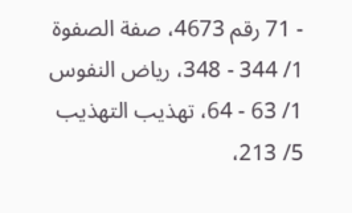- 71 رقم 4673، صفة الصفوة 1/ 344 - 348، رياض النفوس 1/ 63 - 64، تهذيب التهذيب 5/ 213،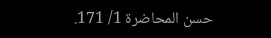حسن المحاضرة 1/ 171.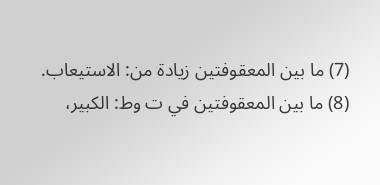(7) ما بين المعقوفتين زيادة من: الاستيعاب.
(8) ما بين المعقوفتين في ت وط: الكبير،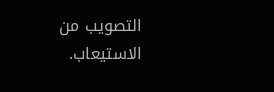التصويب من الاستيعاب.